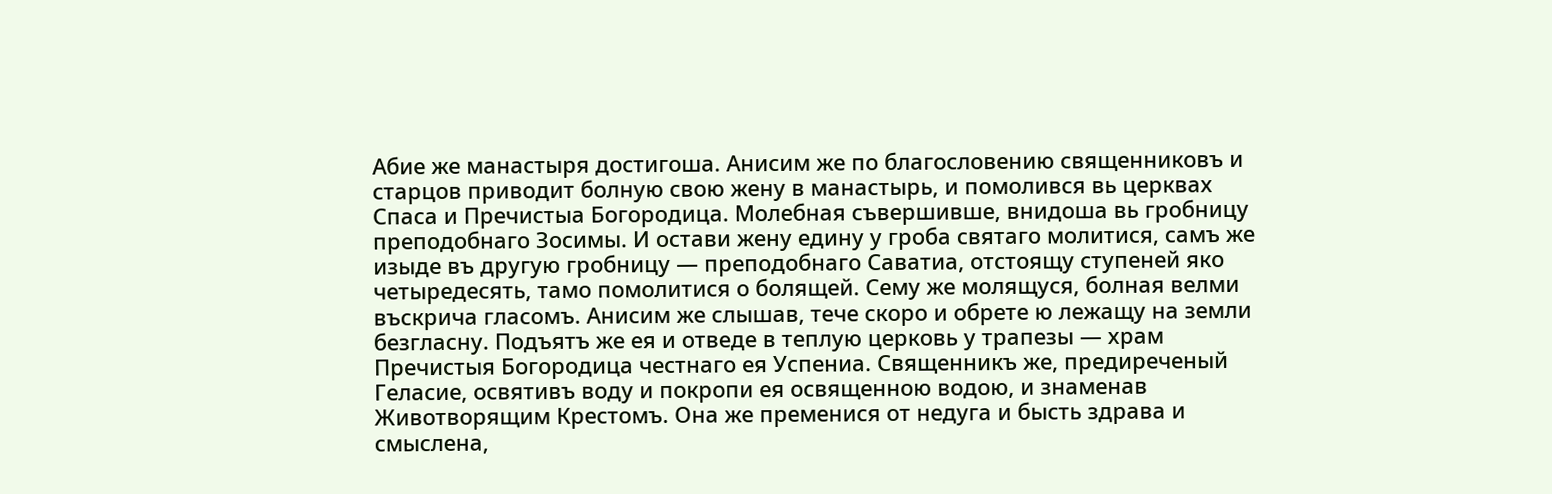Абие же манастыря достигоша. Анисим же по благословению священниковъ и старцов приводит болную свою жену в манастырь, и помолився вь церквах Спаса и Пречистыа Богородица. Молебная съвершивше, внидоша вь гробницу преподобнаго Зосимы. И остави жену едину у гроба святаго молитися, самъ же изыде въ другую гробницу — преподобнаго Саватиа, отстоящу ступеней яко четыредесять, тамо помолитися о болящей. Сему же молящуся, болная велми въскрича гласомъ. Анисим же слышав, тече скоро и обрете ю лежащу на земли безгласну. Подъятъ же ея и отведе в теплую церковь у трапезы — храм Пречистыя Богородица честнаго ея Успениа. Священникъ же, предиреченый Геласие, освятивъ воду и покропи ея освященною водою, и знаменав Животворящим Крестомъ. Она же пременися от недуга и бысть здрава и смыслена,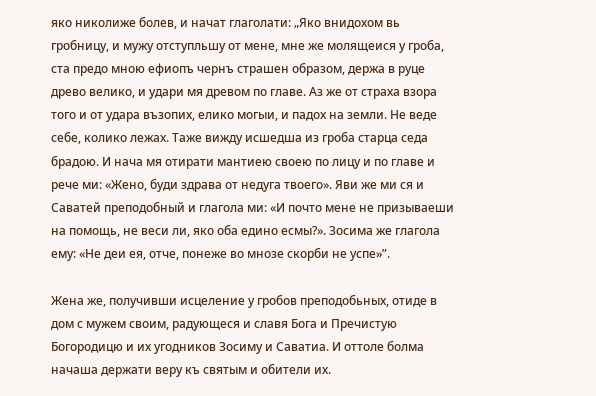яко николиже болев, и начат глаголати: „Яко внидохом вь гробницу, и мужу отступльшу от мене, мне же молящеися у гроба, ста предо мною ефиопъ чернъ страшен образом, держа в руце древо велико, и удари мя древом по главе. Аз же от страха взора того и от удара възопих, елико могыи, и падох на земли. Не веде себе, колико лежах. Таже вижду исшедша из гроба старца седа брадою. И нача мя отирати мантиею своею по лицу и по главе и рече ми: «Жено, буди здрава от недуга твоего». Яви же ми ся и Саватей преподобный и глагола ми: «И почто мене не призываеши на помощь, не веси ли, яко оба едино есмы?». Зосима же глагола ему: «Не деи ея, отче, понеже во мнозе скорби не успе»”.

Жена же, получивши исцеление у гробов преподобьных, отиде в дом с мужем своим, радующеся и славя Бога и Пречистую Богородицю и их угодников Зосиму и Саватиа. И оттоле болма начаша держати веру къ святым и обители их.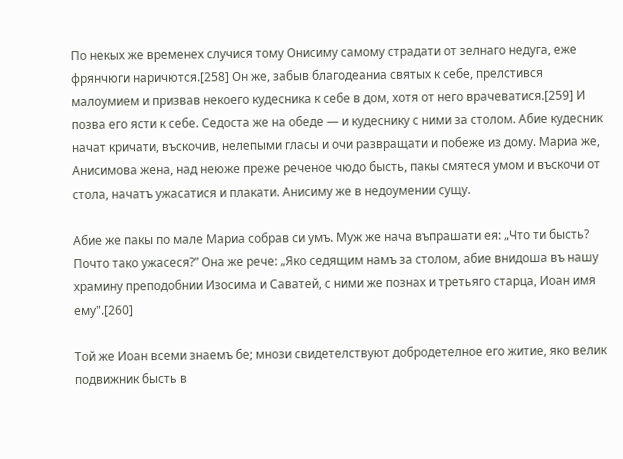По некых же временех случися тому Онисиму самому страдати от зелнаго недуга, еже фрянчюги наричются.[258] Он же, забыв благодеаниа святых к себе, прелстився малоумием и призвав некоего кудесника к себе в дом, хотя от него врачеватися.[259] И позва его ясти к себе. Седоста же на обеде — и кудеснику с ними за столом. Абие кудесник начат кричати, въскочив, нелепыми гласы и очи развращати и побеже из дому. Мариа же, Анисимова жена, над неюже преже реченое чюдо бысть, пакы смятеся умом и въскочи от стола, начатъ ужасатися и плакати. Анисиму же в недоумении сущу.

Абие же пакы по мале Мариа собрав си умъ. Муж же нача въпрашати ея: „Что ти бысть? Почто тако ужасеся?” Она же рече: „Яко седящим намъ за столом, абие внидоша въ нашу храмину преподобнии Изосима и Саватей, с ними же познах и третьяго старца, Иоан имя ему".[260]

Той же Иоан всеми знаемъ бе; мнози свидетелствуют добродетелное его житие, яко велик подвижник бысть в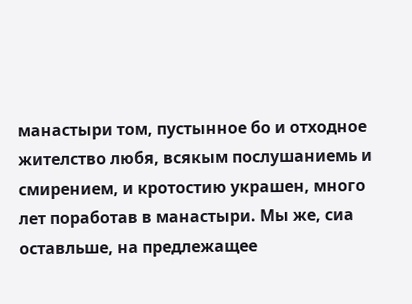манастыри том, пустынное бо и отходное жителство любя, всякым послушаниемь и смирением, и кротостию украшен, много лет поработав в манастыри. Мы же, сиа оставльше, на предлежащее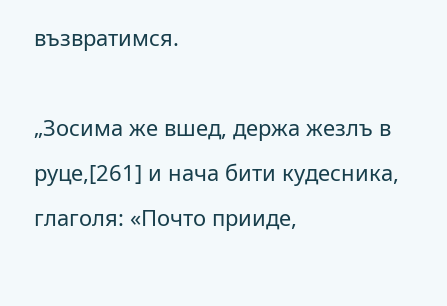възвратимся.

„Зосима же вшед, держа жезлъ в руце,[261] и нача бити кудесника, глаголя: «Почто прииде,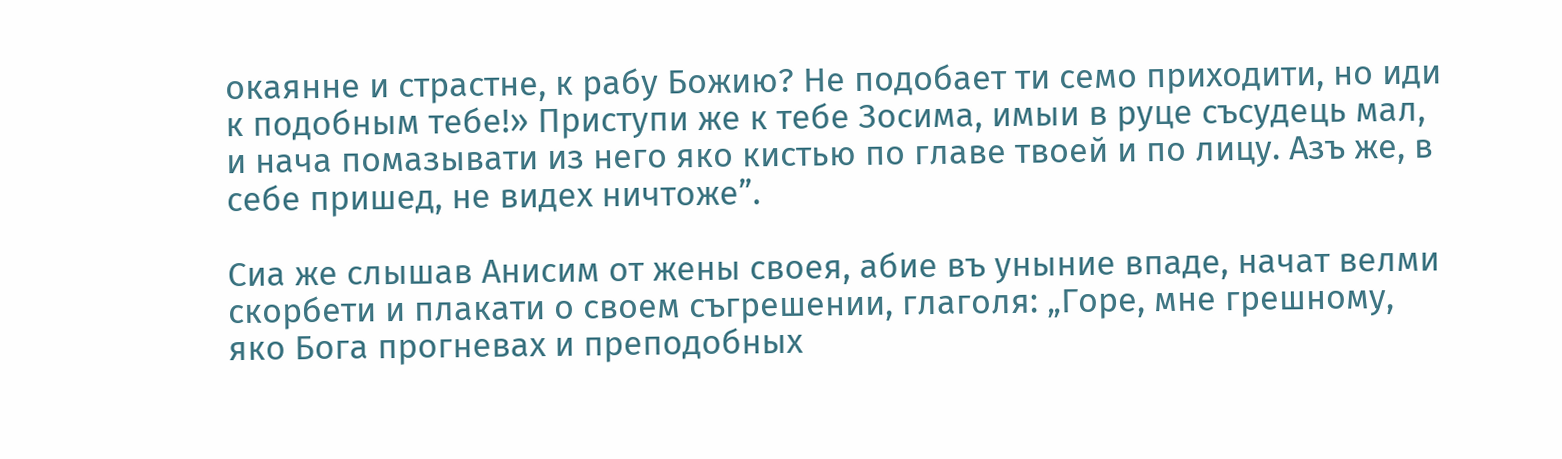окаянне и страстне, к рабу Божию? Не подобает ти семо приходити, но иди к подобным тебе!» Приступи же к тебе Зосима, имыи в руце съсудець мал, и нача помазывати из него яко кистью по главе твоей и по лицу. Азъ же, в себе пришед, не видех ничтоже”.

Сиа же слышав Анисим от жены своея, абие въ уныние впаде, начат велми скорбети и плакати о своем съгрешении, глаголя: „Горе, мне грешному, яко Бога прогневах и преподобных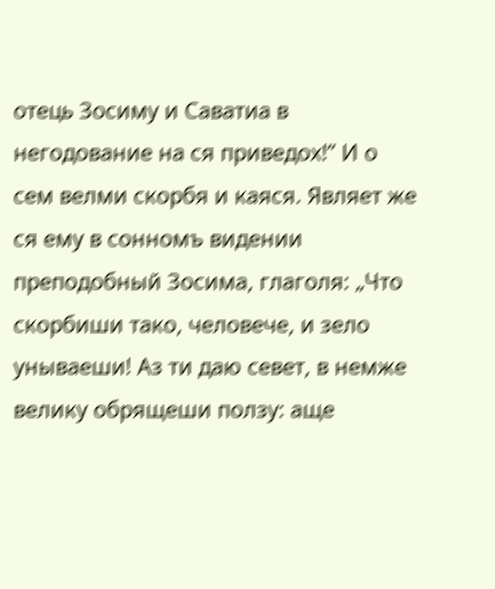отець Зосиму и Саватиа в негодование на ся приведох!” И о сем велми скорбя и каяся. Являет же ся ему в сонномъ видении преподобный Зосима, глаголя: „Что скорбиши тако, человече, и зело унываеши! Аз ти даю севет, в немже велику обрящеши ползу: аще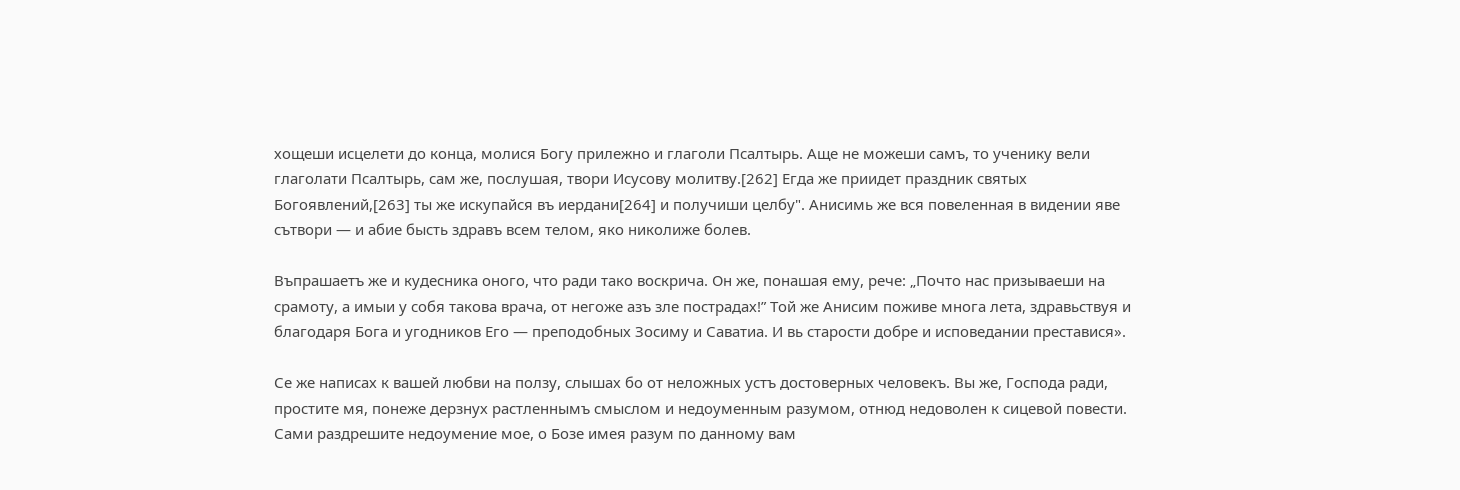хощеши исцелети до конца, молися Богу прилежно и глаголи Псалтырь. Аще не можеши самъ, то ученику вели глаголати Псалтырь, сам же, послушая, твори Исусову молитву.[262] Егда же приидет праздник святых Богоявлений,[263] ты же искупайся въ иердани[264] и получиши целбу". Анисимь же вся повеленная в видении яве сътвори — и абие бысть здравъ всем телом, яко николиже болев.

Въпрашаетъ же и кудесника оного, что ради тако воскрича. Он же, понашая ему, рече: „Почто нас призываеши на срамоту, а имыи у собя такова врача, от негоже азъ зле пострадах!” Той же Анисим поживе многа лета, здравьствуя и благодаря Бога и угодников Его — преподобных Зосиму и Саватиа. И вь старости добре и исповедании преставися».

Се же написах к вашей любви на ползу, слышах бо от неложных устъ достоверных человекъ. Вы же, Господа ради, простите мя, понеже дерзнух растленнымъ смыслом и недоуменным разумом, отнюд недоволен к сицевой повести. Сами раздрешите недоумение мое, о Бозе имея разум по данному вам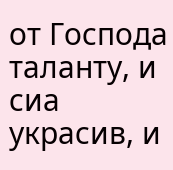от Господа таланту, и сиа украсив, и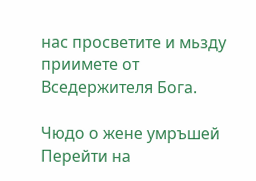нас просветите и мьзду приимете от Вседержителя Бога.

Чюдо о жене умръшей
Перейти на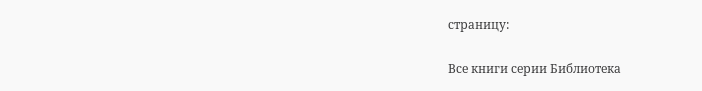страницу:

Все книги серии Библиотека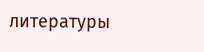литературы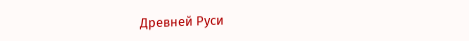Древней Руси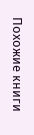Похожие книги